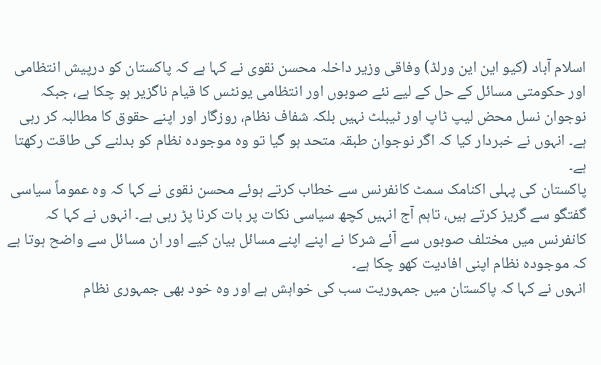اسلام آباد (کیو این این ورلڈ) وفاقی وزیر داخلہ محسن نقوی نے کہا ہے کہ پاکستان کو درپیش انتظامی اور حکومتی مسائل کے حل کے لیے نئے صوبوں اور انتظامی یونٹس کا قیام ناگزیر ہو چکا ہے، جبکہ نوجوان نسل محض لیپ ٹاپ اور ٹیبلٹ نہیں بلکہ شفاف نظام، روزگار اور اپنے حقوق کا مطالبہ کر رہی ہے۔ انہوں نے خبردار کیا کہ اگر نوجوان طبقہ متحد ہو گیا تو وہ موجودہ نظام کو بدلنے کی طاقت رکھتا ہے۔
پاکستان کی پہلی اکنامک سمٹ کانفرنس سے خطاب کرتے ہوئے محسن نقوی نے کہا کہ وہ عموماً سیاسی گفتگو سے گریز کرتے ہیں، تاہم آج انہیں کچھ سیاسی نکات پر بات کرنا پڑ رہی ہے۔ انہوں نے کہا کہ کانفرنس میں مختلف صوبوں سے آئے شرکا نے اپنے اپنے مسائل بیان کیے اور ان مسائل سے واضح ہوتا ہے کہ موجودہ نظام اپنی افادیت کھو چکا ہے۔
انہوں نے کہا کہ پاکستان میں جمہوریت سب کی خواہش ہے اور وہ خود بھی جمہوری نظام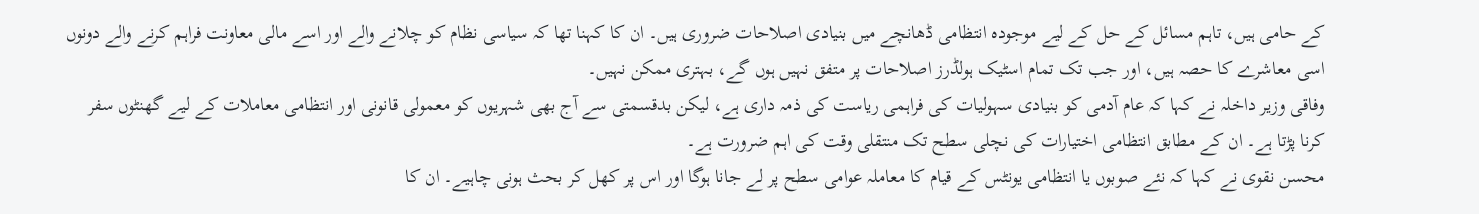کے حامی ہیں، تاہم مسائل کے حل کے لیے موجودہ انتظامی ڈھانچے میں بنیادی اصلاحات ضروری ہیں۔ ان کا کہنا تھا کہ سیاسی نظام کو چلانے والے اور اسے مالی معاونت فراہم کرنے والے دونوں اسی معاشرے کا حصہ ہیں، اور جب تک تمام اسٹیک ہولڈرز اصلاحات پر متفق نہیں ہوں گے، بہتری ممکن نہیں۔
وفاقی وزیر داخلہ نے کہا کہ عام آدمی کو بنیادی سہولیات کی فراہمی ریاست کی ذمہ داری ہے، لیکن بدقسمتی سے آج بھی شہریوں کو معمولی قانونی اور انتظامی معاملات کے لیے گھنٹوں سفر کرنا پڑتا ہے۔ ان کے مطابق انتظامی اختیارات کی نچلی سطح تک منتقلی وقت کی اہم ضرورت ہے۔
محسن نقوی نے کہا کہ نئے صوبوں یا انتظامی یونٹس کے قیام کا معاملہ عوامی سطح پر لے جانا ہوگا اور اس پر کھل کر بحث ہونی چاہیے۔ ان کا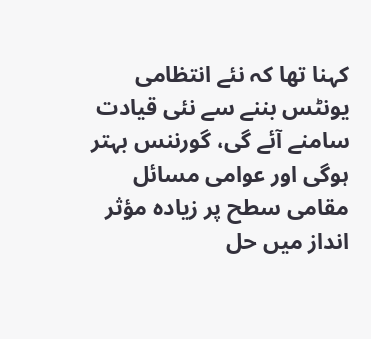کہنا تھا کہ نئے انتظامی یونٹس بننے سے نئی قیادت سامنے آئے گی، گورننس بہتر ہوگی اور عوامی مسائل مقامی سطح پر زیادہ مؤثر انداز میں حل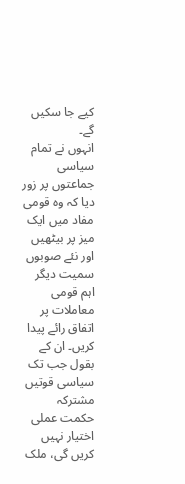کیے جا سکیں گے۔
انہوں نے تمام سیاسی جماعتوں پر زور دیا کہ وہ قومی مفاد میں ایک میز پر بیٹھیں اور نئے صوبوں سمیت دیگر اہم قومی معاملات پر اتفاق رائے پیدا کریں۔ ان کے بقول جب تک سیاسی قوتیں مشترکہ حکمت عملی اختیار نہیں کریں گی، ملک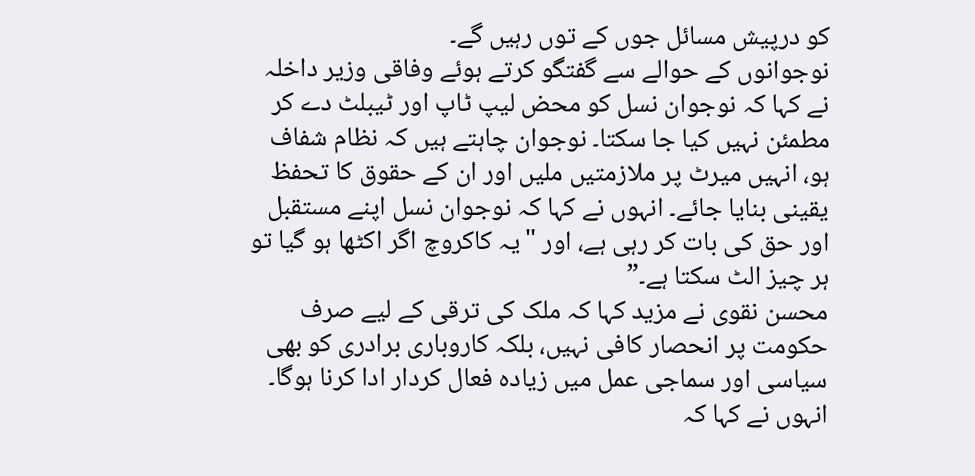کو درپیش مسائل جوں کے توں رہیں گے۔
نوجوانوں کے حوالے سے گفتگو کرتے ہوئے وفاقی وزیر داخلہ نے کہا کہ نوجوان نسل کو محض لیپ ٹاپ اور ٹیبلٹ دے کر مطمئن نہیں کیا جا سکتا۔ نوجوان چاہتے ہیں کہ نظام شفاف ہو، انہیں میرٹ پر ملازمتیں ملیں اور ان کے حقوق کا تحفظ یقینی بنایا جائے۔ انہوں نے کہا کہ نوجوان نسل اپنے مستقبل اور حق کی بات کر رہی ہے، اور "یہ کاکروچ اگر اکٹھا ہو گیا تو ہر چیز الٹ سکتا ہے۔”
محسن نقوی نے مزید کہا کہ ملک کی ترقی کے لیے صرف حکومت پر انحصار کافی نہیں، بلکہ کاروباری برادری کو بھی سیاسی اور سماجی عمل میں زیادہ فعال کردار ادا کرنا ہوگا۔ انہوں نے کہا کہ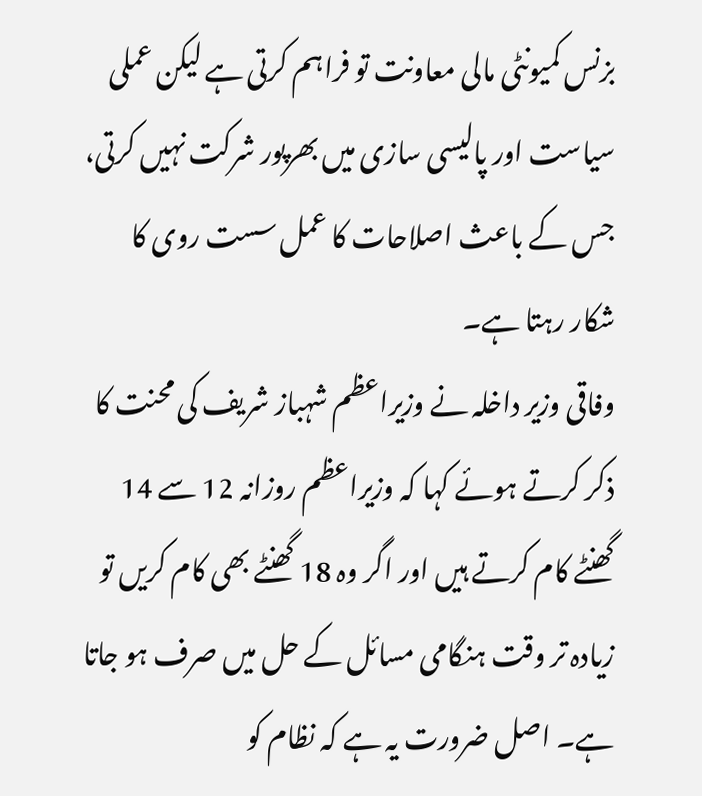بزنس کمیونٹی مالی معاونت تو فراہم کرتی ہے لیکن عملی سیاست اور پالیسی سازی میں بھرپور شرکت نہیں کرتی، جس کے باعث اصلاحات کا عمل سست روی کا شکار رہتا ہے۔
وفاقی وزیر داخلہ نے وزیراعظم شہباز شریف کی محنت کا ذکر کرتے ہوئے کہا کہ وزیراعظم روزانہ 12 سے 14 گھنٹے کام کرتے ہیں اور اگر وہ 18 گھنٹے بھی کام کریں تو زیادہ تر وقت ہنگامی مسائل کے حل میں صرف ہو جاتا ہے۔ اصل ضرورت یہ ہے کہ نظام کو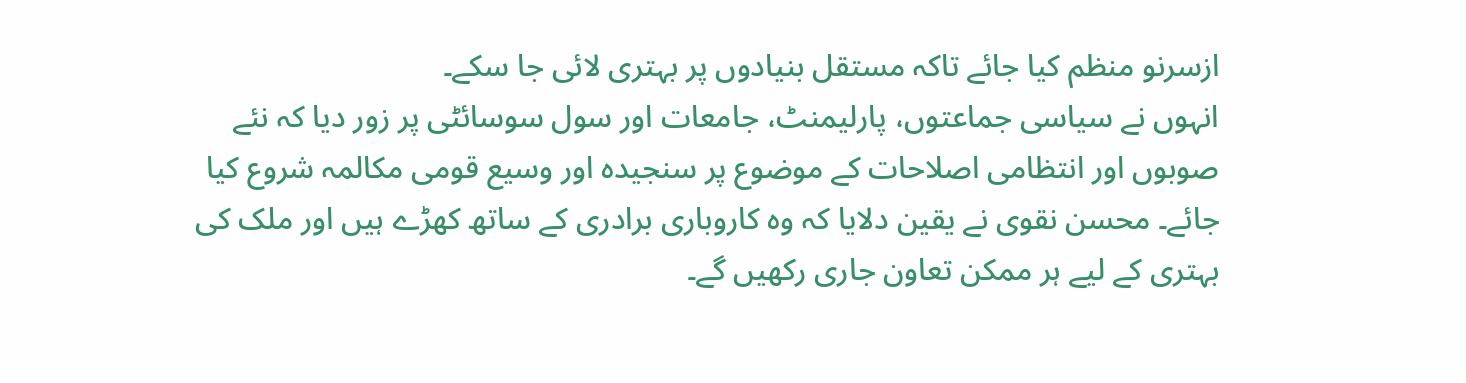ازسرنو منظم کیا جائے تاکہ مستقل بنیادوں پر بہتری لائی جا سکے۔
انہوں نے سیاسی جماعتوں، پارلیمنٹ، جامعات اور سول سوسائٹی پر زور دیا کہ نئے صوبوں اور انتظامی اصلاحات کے موضوع پر سنجیدہ اور وسیع قومی مکالمہ شروع کیا جائے۔ محسن نقوی نے یقین دلایا کہ وہ کاروباری برادری کے ساتھ کھڑے ہیں اور ملک کی بہتری کے لیے ہر ممکن تعاون جاری رکھیں گے۔